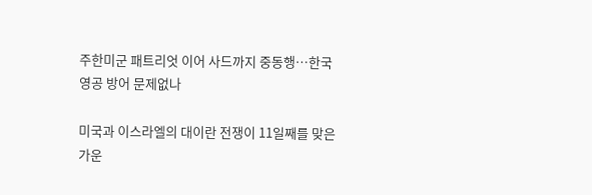주한미군 패트리엇 이어 사드까지 중동행…한국 영공 방어 문제없나

미국과 이스라엘의 대이란 전쟁이 11일째를 맞은 가운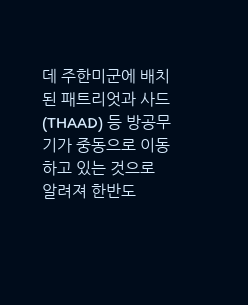데 주한미군에 배치된 패트리엇과 사드(THAAD) 등 방공무기가 중동으로 이동하고 있는 것으로 알려져 한반도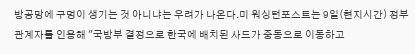방공망에 구멍이 생기는 것 아니냐는 우려가 나온다.미 워싱턴포스트는 9일(현지시간) 정부 관계자를 인용해 "국방부 결정으로 한국에 배치된 사드가 중동으로 이동하고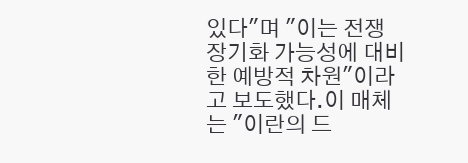있다"며 "이는 전쟁 장기화 가능성에 대비한 예방적 차원"이라고 보도했다.이 매체는 "이란의 드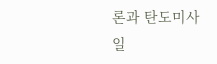론과 탄도미사일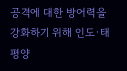공격에 대한 방어력을 강화하기 위해 인도·태평양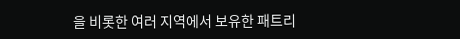을 비롯한 여러 지역에서 보유한 패트리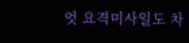엇 요격미사일도 차